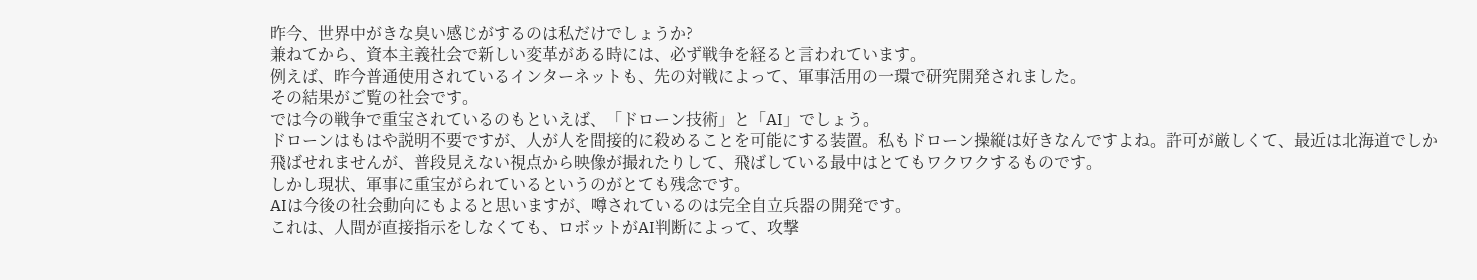昨今、世界中がきな臭い感じがするのは私だけでしょうか?
兼ねてから、資本主義社会で新しい変革がある時には、必ず戦争を経ると言われています。
例えば、昨今普通使用されているインターネットも、先の対戦によって、軍事活用の一環で研究開発されました。
その結果がご覧の社会です。
では今の戦争で重宝されているのもといえば、「ドローン技術」と「AI」でしょう。
ドローンはもはや説明不要ですが、人が人を間接的に殺めることを可能にする装置。私もドローン操縦は好きなんですよね。許可が厳しくて、最近は北海道でしか飛ばせれませんが、普段見えない視点から映像が撮れたりして、飛ばしている最中はとてもワクワクするものです。
しかし現状、軍事に重宝がられているというのがとても残念です。
AIは今後の社会動向にもよると思いますが、噂されているのは完全自立兵器の開発です。
これは、人間が直接指示をしなくても、ロボットがAI判断によって、攻撃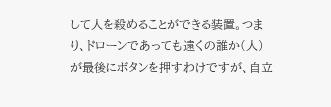して人を殺めることができる装置。つまり、ドローンであっても遠くの誰か(人)が最後にボタンを押すわけですが、自立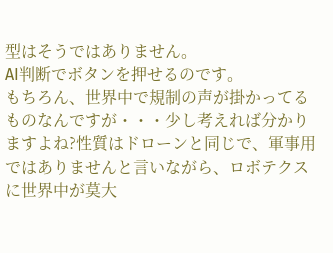型はそうではありません。
AI判断でボタンを押せるのです。
もちろん、世界中で規制の声が掛かってるものなんですが・・・少し考えれば分かりますよね?性質はドローンと同じで、軍事用ではありませんと言いながら、ロボテクスに世界中が莫大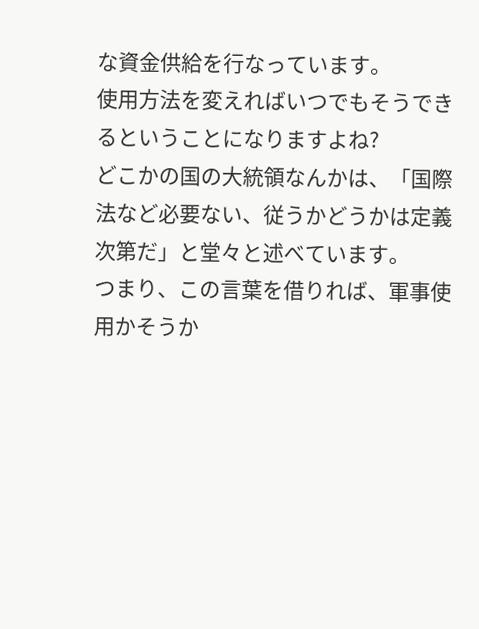な資金供給を行なっています。
使用方法を変えればいつでもそうできるということになりますよね?
どこかの国の大統領なんかは、「国際法など必要ない、従うかどうかは定義次第だ」と堂々と述べています。
つまり、この言葉を借りれば、軍事使用かそうか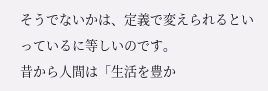そうでないかは、定義で変えられるといっているに等しいのです。
昔から人間は「生活を豊か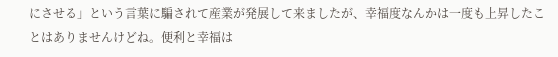にさせる」という言葉に騙されて産業が発展して来ましたが、幸福度なんかは一度も上昇したことはありませんけどね。便利と幸福は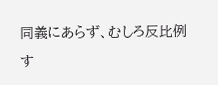同義にあらず、むしろ反比例す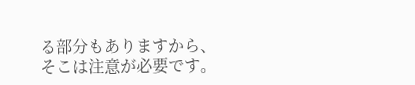る部分もありますから、そこは注意が必要です。